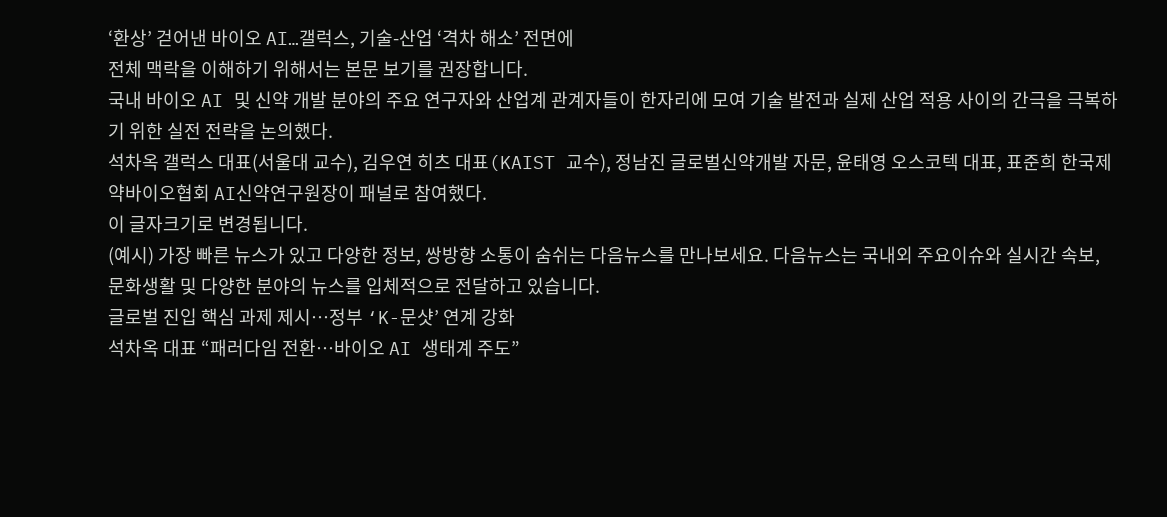‘환상’ 걷어낸 바이오 AI…갤럭스, 기술-산업 ‘격차 해소’ 전면에
전체 맥락을 이해하기 위해서는 본문 보기를 권장합니다.
국내 바이오 AI 및 신약 개발 분야의 주요 연구자와 산업계 관계자들이 한자리에 모여 기술 발전과 실제 산업 적용 사이의 간극을 극복하기 위한 실전 전략을 논의했다.
석차옥 갤럭스 대표(서울대 교수), 김우연 히츠 대표(KAIST 교수), 정남진 글로벌신약개발 자문, 윤태영 오스코텍 대표, 표준희 한국제약바이오협회 AI신약연구원장이 패널로 참여했다.
이 글자크기로 변경됩니다.
(예시) 가장 빠른 뉴스가 있고 다양한 정보, 쌍방향 소통이 숨쉬는 다음뉴스를 만나보세요. 다음뉴스는 국내외 주요이슈와 실시간 속보, 문화생활 및 다양한 분야의 뉴스를 입체적으로 전달하고 있습니다.
글로벌 진입 핵심 과제 제시…정부 ‘K-문샷’ 연계 강화
석차옥 대표 “패러다임 전환…바이오 AI 생태계 주도”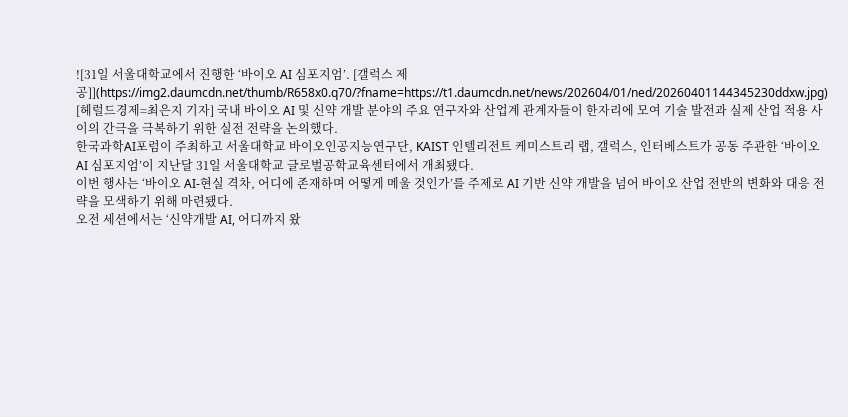![31일 서울대학교에서 진행한 ‘바이오 AI 심포지엄’. [갤럭스 제공]](https://img2.daumcdn.net/thumb/R658x0.q70/?fname=https://t1.daumcdn.net/news/202604/01/ned/20260401144345230ddxw.jpg)
[헤럴드경제=최은지 기자] 국내 바이오 AI 및 신약 개발 분야의 주요 연구자와 산업계 관계자들이 한자리에 모여 기술 발전과 실제 산업 적용 사이의 간극을 극복하기 위한 실전 전략을 논의했다.
한국과학AI포럼이 주최하고 서울대학교 바이오인공지능연구단, KAIST 인텔리전트 케미스트리 랩, 갤럭스, 인터베스트가 공동 주관한 ‘바이오 AI 심포지엄’이 지난달 31일 서울대학교 글로벌공학교육센터에서 개최됐다.
이번 행사는 ‘바이오 AI-현실 격차, 어디에 존재하며 어떻게 메울 것인가’를 주제로 AI 기반 신약 개발을 넘어 바이오 산업 전반의 변화와 대응 전략을 모색하기 위해 마련됐다.
오전 세션에서는 ‘신약개발 AI, 어디까지 왔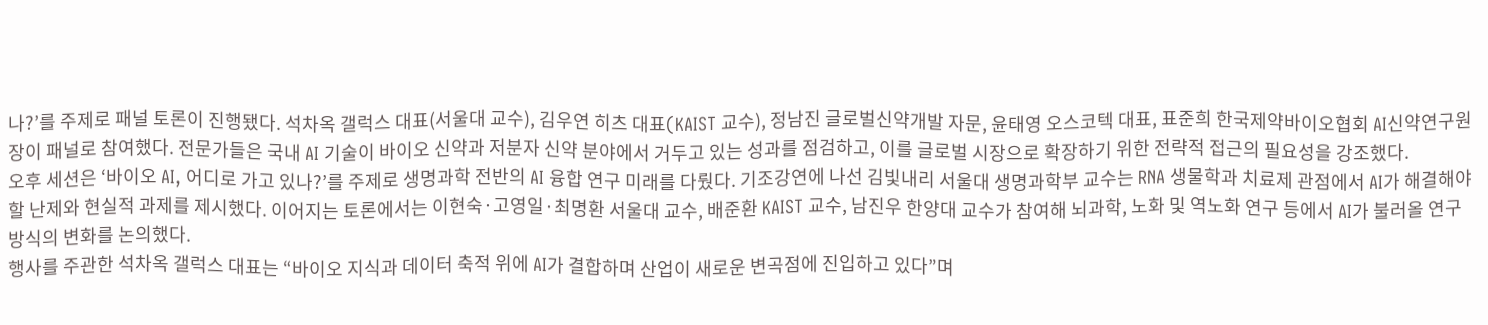나?’를 주제로 패널 토론이 진행됐다. 석차옥 갤럭스 대표(서울대 교수), 김우연 히츠 대표(KAIST 교수), 정남진 글로벌신약개발 자문, 윤태영 오스코텍 대표, 표준희 한국제약바이오협회 AI신약연구원장이 패널로 참여했다. 전문가들은 국내 AI 기술이 바이오 신약과 저분자 신약 분야에서 거두고 있는 성과를 점검하고, 이를 글로벌 시장으로 확장하기 위한 전략적 접근의 필요성을 강조했다.
오후 세션은 ‘바이오 AI, 어디로 가고 있나?’를 주제로 생명과학 전반의 AI 융합 연구 미래를 다뤘다. 기조강연에 나선 김빛내리 서울대 생명과학부 교수는 RNA 생물학과 치료제 관점에서 AI가 해결해야 할 난제와 현실적 과제를 제시했다. 이어지는 토론에서는 이현숙·고영일·최명환 서울대 교수, 배준환 KAIST 교수, 남진우 한양대 교수가 참여해 뇌과학, 노화 및 역노화 연구 등에서 AI가 불러올 연구 방식의 변화를 논의했다.
행사를 주관한 석차옥 갤럭스 대표는 “바이오 지식과 데이터 축적 위에 AI가 결합하며 산업이 새로운 변곡점에 진입하고 있다”며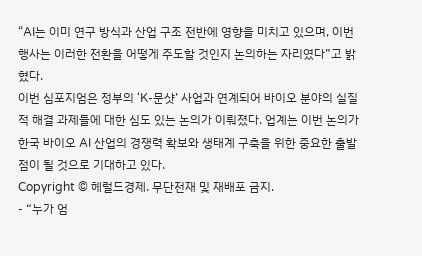“AI는 이미 연구 방식과 산업 구조 전반에 영향을 미치고 있으며, 이번 행사는 이러한 전환을 어떻게 주도할 것인지 논의하는 자리였다”고 밝혔다.
이번 심포지엄은 정부의 ‘K-문샷’ 사업과 연계되어 바이오 분야의 실질적 해결 과제들에 대한 심도 있는 논의가 이뤄졌다. 업계는 이번 논의가 한국 바이오 AI 산업의 경쟁력 확보와 생태계 구축을 위한 중요한 출발점이 될 것으로 기대하고 있다.
Copyright © 헤럴드경제. 무단전재 및 재배포 금지.
- “누가 엄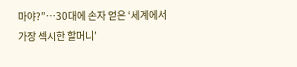마야?”…30대에 손자 얻은 ‘세계에서 가장 섹시한 할머니’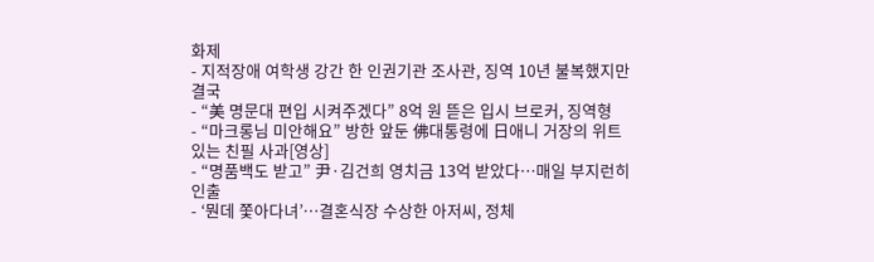화제
- 지적장애 여학생 강간 한 인권기관 조사관, 징역 10년 불복했지만 결국
- “美 명문대 편입 시켜주겠다” 8억 원 뜯은 입시 브로커, 징역형
- “마크롱님 미안해요” 방한 앞둔 佛대통령에 日애니 거장의 위트있는 친필 사과[영상]
- “명품백도 받고” 尹·김건희 영치금 13억 받았다…매일 부지런히 인출
- ‘뭔데 쫓아다녀’…결혼식장 수상한 아저씨, 정체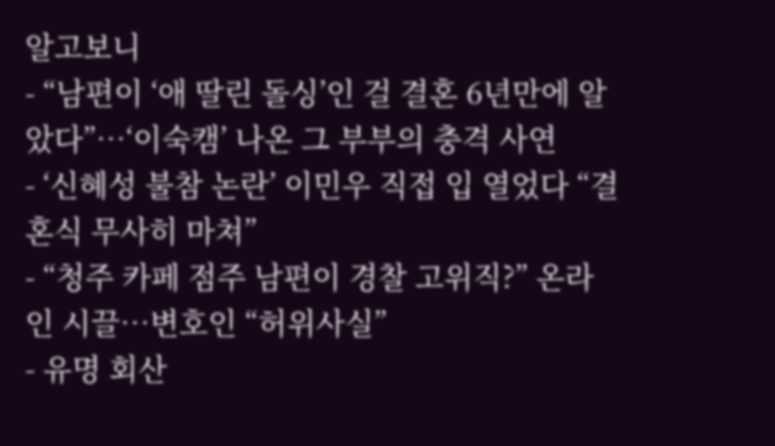알고보니
- “남편이 ‘애 딸린 돌싱’인 걸 결혼 6년만에 알았다”…‘이숙캠’ 나온 그 부부의 충격 사연
- ‘신혜성 불참 논란’ 이민우 직접 입 열었다 “결혼식 무사히 마쳐”
- “청주 카페 점주 남편이 경찰 고위직?” 온라인 시끌…변호인 “허위사실”
- 유명 회산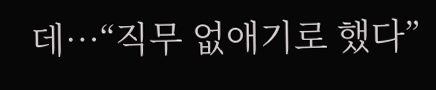데…“직무 없애기로 했다”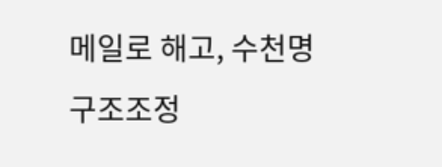메일로 해고, 수천명 구조조정